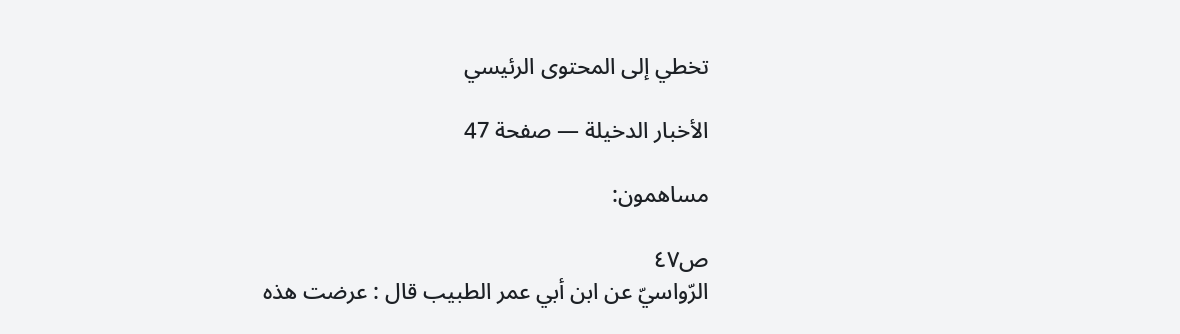تخطي إلى المحتوى الرئيسي

الأخبار الدخيلة — صفحة 47

مساهمون:

ص٤٧
الرّواسيّ عن ابن أبي عمر الطبيب قال : عرضت هذه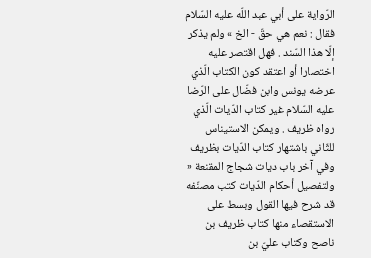الرّواية على أبي عبد اللّه عليه السّلام فقال : نعم هي حقّ - الخ » ولم يذكر إلّا هذا السّند . فهل اقتصر عليه اختصارا أو اعتقد كون الكتاب الّذي عرضه يونس وابن فضّال على الرّضا عليه السّلام غير كتاب الدّيات الّذي رواه ظريف . ويمكن الاستيناس للثّاني باشتهار كتاب الدّيات بظريف وفي آخر باب ديات شجاج المقنعة « ولتفصيل أحكام الدّيات كتب مصنّفه قد شرح فيها القول وبسط على الاستقصاء منها كتاب ظريف بن ناصح وكتاب عليّ بن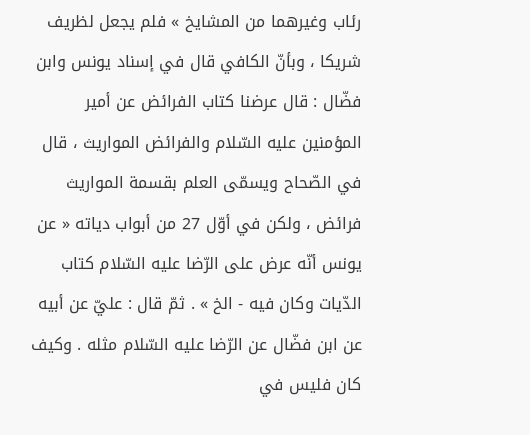رئاب وغيرهما من المشايخ » فلم يجعل لظريف شريكا ، وبأنّ الكافي قال في إسناد يونس وابن فضّال : قال عرضنا كتاب الفرائض عن أمير المؤمنين عليه السّلام والفرائض المواريث ، قال في الصّحاح ويسمّى العلم بقسمة المواريث فرائض ، ولكن في أوّل 27 من أبواب دياته « عن يونس أنّه عرض على الرّضا عليه السّلام كتاب الدّيات وكان فيه - الخ » . ثمّ قال : عليّ عن أبيه عن ابن فضّال عن الرّضا عليه السّلام مثله . وكيف كان فليس في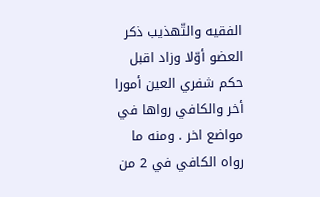الفقيه والتّهذيب ذكر العضو أوّلا وزاد اقبل حكم شفري العين أمورا أخر والكافي رواها في مواضع اخر . ومنه ما رواه الكافي في 2 من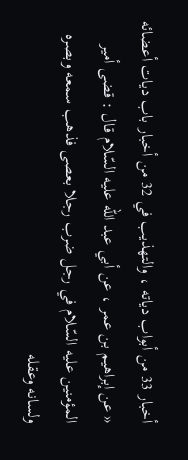أخبار 33 من أبواب دياته ، والتهذيب في 32 من أخبار باب ديات أعضائه « عن إبراهيم بن عمر ، عن أبي عبد اللّه عليه السّلام قال : قضى أمير المؤمنين عليه السّلام في رجل ضرب رجلا بعصى فذهب سمعه وبصره ولسانه وعقله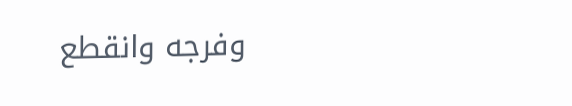وفرجه وانقطع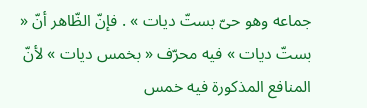جماعه وهو حىّ بستّ ديات » . فإنّ الظّاهر أنّ « بستّ ديات » فيه محرّف « بخمس ديات » لأنّ المنافع المذكورة فيه خمس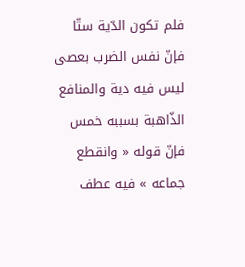فلم تكون الدّية ستّا فإنّ نفس الضرب بعصى ليس فيه دية والمنافع الذّاهبة بسببه خمس فإنّ قوله « وانقطع جماعه » فيه عطف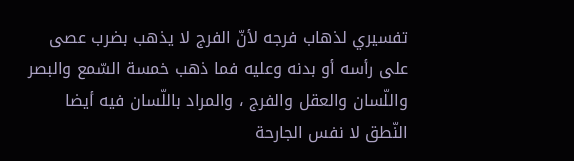تفسيري لذهاب فرجه لأنّ الفرج لا يذهب بضرب عصى على رأسه أو بدنه وعليه فما ذهب خمسة السّمع والبصر واللّسان والعقل والفرج ، والمراد باللّسان فيه أيضا النّطق لا نفس الجارحة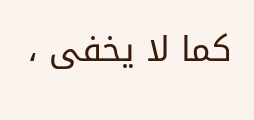كما لا يخفى ،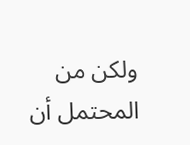ولكن من المحتمل أن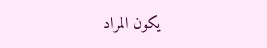يكون المراد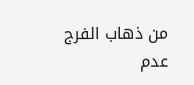من ذهاب الفرج عدم